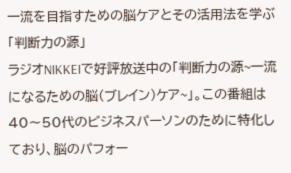一流を目指すための脳ケアとその活用法を学ぶ「判断力の源」
ラジオNIKKEIで好評放送中の「判断力の源~一流になるための脳(ブレイン)ケア~」。この番組は40〜50代のビジネスパーソンのために特化しており、脳のパフォー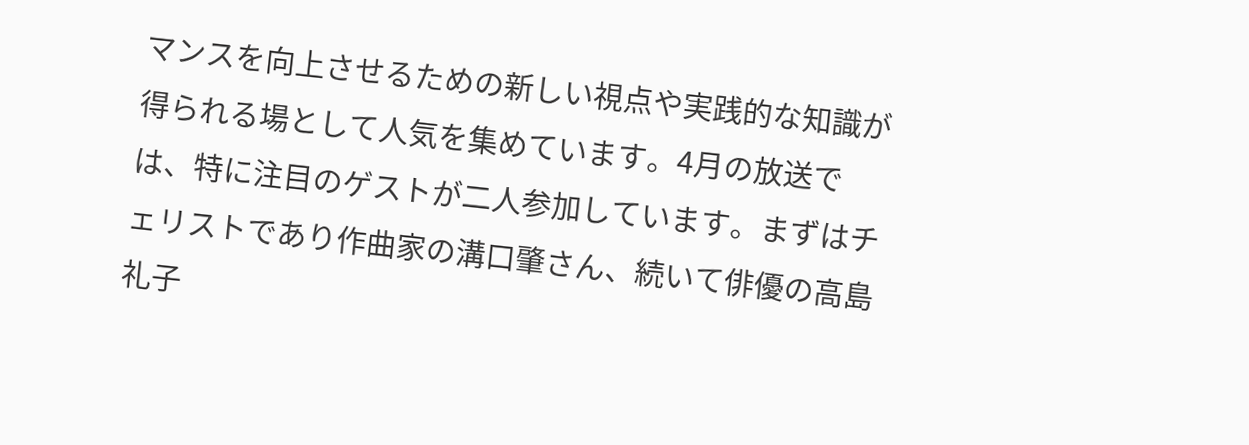マンスを向上させるための新しい視点や実践的な知識が得られる場として人気を集めています。4月の放送では、特に注目のゲストが二人参加しています。まずはチェリストであり作曲家の溝口肇さん、続いて俳優の高島礼子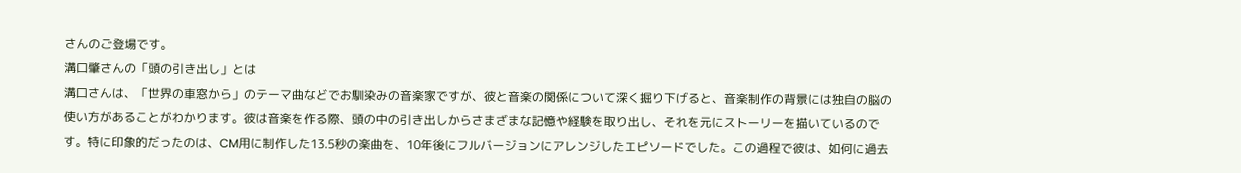さんのご登場です。
溝口肇さんの「頭の引き出し」とは
溝口さんは、「世界の車窓から」のテーマ曲などでお馴染みの音楽家ですが、彼と音楽の関係について深く掘り下げると、音楽制作の背景には独自の脳の使い方があることがわかります。彼は音楽を作る際、頭の中の引き出しからさまざまな記憶や経験を取り出し、それを元にストーリーを描いているのです。特に印象的だったのは、CM用に制作した13.5秒の楽曲を、10年後にフルバージョンにアレンジしたエピソードでした。この過程で彼は、如何に過去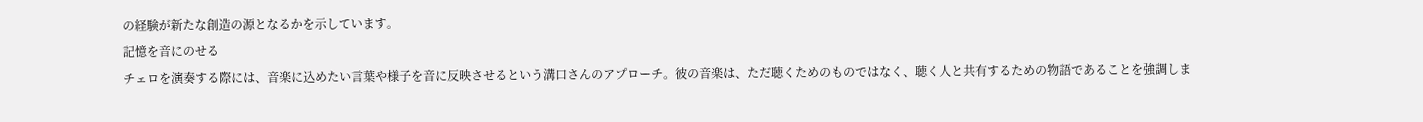の経験が新たな創造の源となるかを示しています。
記憶を音にのせる
チェロを演奏する際には、音楽に込めたい言葉や様子を音に反映させるという溝口さんのアプローチ。彼の音楽は、ただ聴くためのものではなく、聴く人と共有するための物語であることを強調しま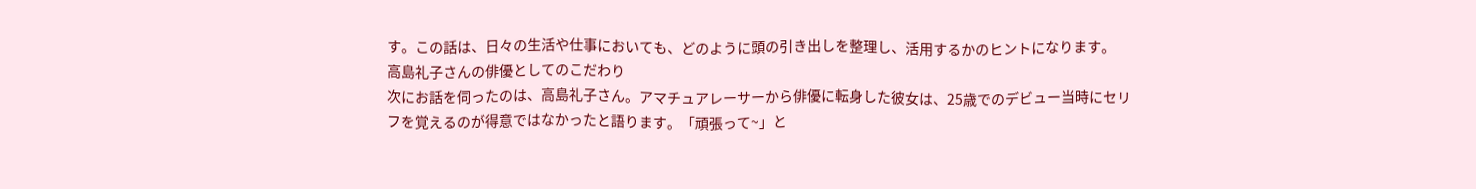す。この話は、日々の生活や仕事においても、どのように頭の引き出しを整理し、活用するかのヒントになります。
高島礼子さんの俳優としてのこだわり
次にお話を伺ったのは、高島礼子さん。アマチュアレーサーから俳優に転身した彼女は、25歳でのデビュー当時にセリフを覚えるのが得意ではなかったと語ります。「頑張って~」と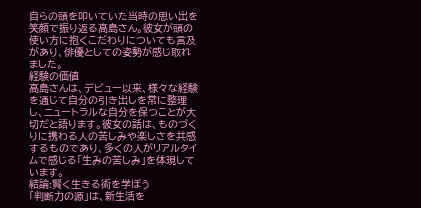自らの頭を叩いていた当時の思い出を笑顔で振り返る高島さん。彼女が頭の使い方に抱くこだわりについても言及があり、俳優としての姿勢が感じ取れました。
経験の価値
高島さんは、デビュー以来、様々な経験を通じて自分の引き出しを常に整理し、ニュートラルな自分を保つことが大切だと語ります。彼女の話は、ものづくりに携わる人の苦しみや楽しさを共感するものであり、多くの人がリアルタイムで感じる「生みの苦しみ」を体現しています。
結論:賢く生きる術を学ぼう
「判断力の源」は、新生活を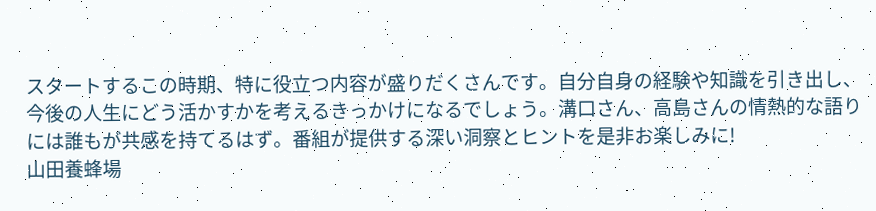スタートするこの時期、特に役立つ内容が盛りだくさんです。自分自身の経験や知識を引き出し、今後の人生にどう活かすかを考えるきっかけになるでしょう。溝口さん、高島さんの情熱的な語りには誰もが共感を持てるはず。番組が提供する深い洞察とヒントを是非お楽しみに!
山田養蜂場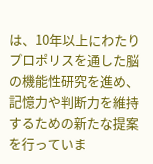は、10年以上にわたりプロポリスを通した脳の機能性研究を進め、記憶力や判断力を維持するための新たな提案を行っていま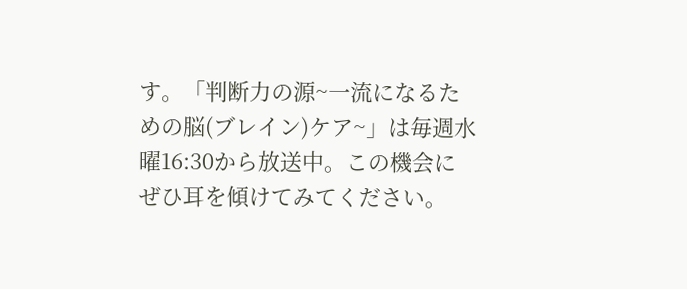す。「判断力の源~一流になるための脳(ブレイン)ケア~」は毎週水曜16:30から放送中。この機会にぜひ耳を傾けてみてください。